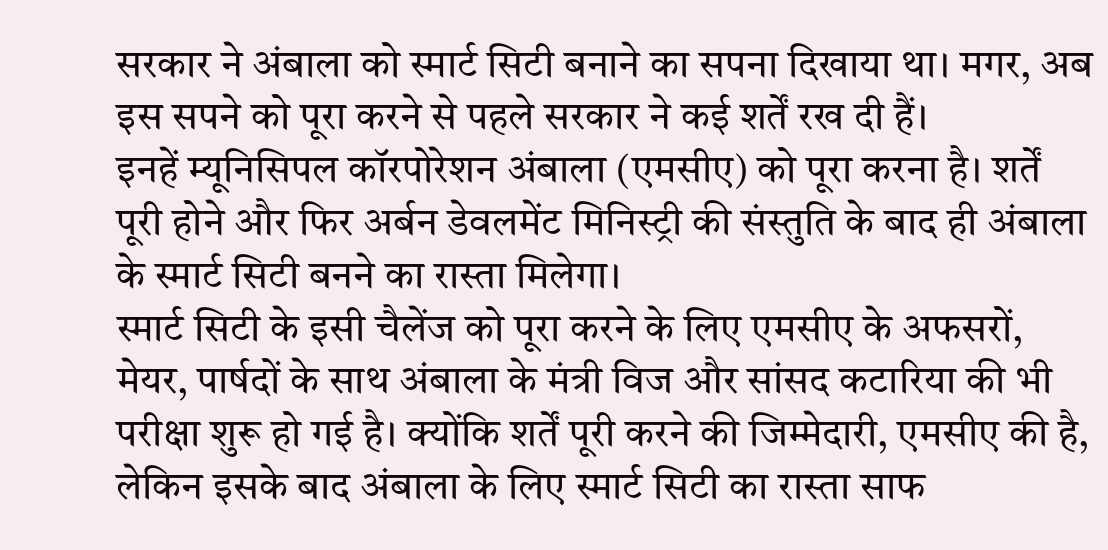सरकार ने अंबाला को स्मार्ट सिटी बनाने का सपना दिखाया था। मगर, अब इस सपने को पूरा करने से पहले सरकार ने कई शर्तें रख दी हैं।
इनहें म्यूनिसिपल कॉरपोरेशन अंबाला (एमसीए) को पूरा करना है। शर्तें पूरी होने और फिर अर्बन डेवलमेंट मिनिस्ट्री की संस्तुति के बाद ही अंबाला के स्मार्ट सिटी बनने का रास्ता मिलेगा।
स्मार्ट सिटी के इसी चैलेंज को पूरा करने के लिए एमसीए के अफसरों, मेयर, पार्षदों के साथ अंबाला के मंत्री विज और सांसद कटारिया की भी परीक्षा शुरू हो गई है। क्योंकि शर्तें पूरी करने की जिम्मेदारी, एमसीए की है, लेकिन इसके बाद अंबाला के लिए स्मार्ट सिटी का रास्ता साफ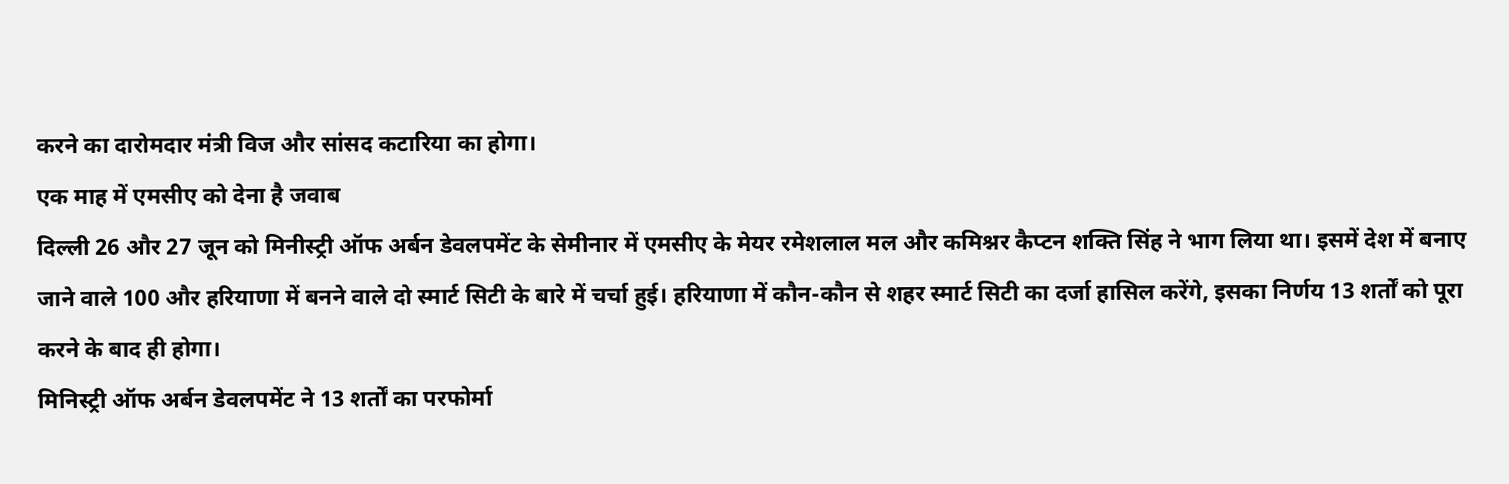करने का दारोमदार मंत्री विज और सांसद कटारिया का होगा।
एक माह में एमसीए को देना है जवाब
दिल्ली 26 और 27 जून को मिनीस्ट्री ऑफ अर्बन डेवलपमेंट के सेमीनार में एमसीए के मेयर रमेशलाल मल और कमिश्नर कैप्टन शक्ति सिंह ने भाग लिया था। इसमें देश में बनाए जाने वाले 100 और हरियाणा में बनने वाले दो स्मार्ट सिटी के बारे में चर्चा हुई। हरियाणा में कौन-कौन से शहर स्मार्ट सिटी का दर्जा हासिल करेंगे, इसका निर्णय 13 शर्तों को पूरा करने के बाद ही होगा।
मिनिस्ट्री ऑफ अर्बन डेवलपमेंट ने 13 शर्तों का परफोर्मा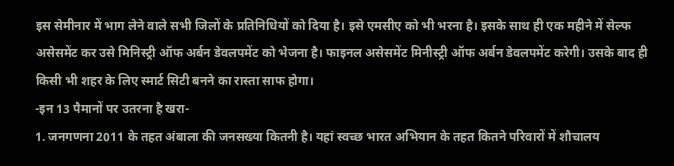इस सेमीनार में भाग लेने वाले सभी जिलों के प्रतिनिधियों को दिया है। इसे एमसीए को भी भरना है। इसके साथ ही एक महीने में सेल्फ असेसमेंट कर उसे मिनिस्ट्री ऑफ अर्बन डेवलपमेंट को भेजना है। फाइनल असेसमेंट मिनीस्ट्री ऑफ अर्बन डेवलपमेंट करेगी। उसके बाद ही किसी भी शहर के लिए स्मार्ट सिटी बनने का रास्ता साफ होगा।
-इन 13 पैमानों पर उतरना है खरा-
1. जनगणना 2011 के तहत अंबाला की जनसख्या कितनी है। यहां स्वच्छ भारत अभियान के तहत कितने परिवारों में शौचालय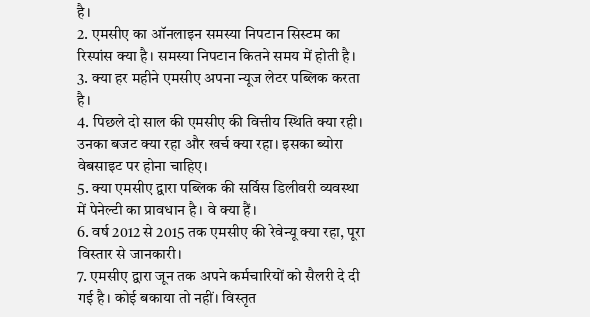है।
2. एमसीए का ऑनलाइन समस्या निपटान सिस्टम का रिस्पांस क्या है। समस्या निपटान कितने समय में होती है।
3. क्या हर महीने एमसीए अपना न्यूज लेटर पब्लिक करता है।
4. पिछले दो साल की एमसीए की वित्तीय स्थिति क्या रही। उनका बजट क्या रहा और खर्च क्या रहा। इसका ब्योरा वेबसाइट पर होना चाहिए।
5. क्या एमसीए द्वारा पब्लिक की सर्विस डिलीवरी व्यवस्था में पेनेल्टी का प्रावधान है। वे क्या हैं।
6. वर्ष 2012 से 2015 तक एमसीए की रेवेन्यू क्या रहा, पूरा विस्तार से जानकारी।
7. एमसीए द्वारा जून तक अपने कर्मचारियों को सैलरी दे दी गई है। कोई बकाया तो नहीं। विस्तृत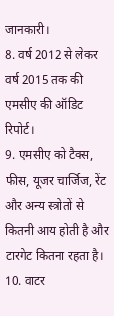जानकारी।
8. वर्ष 2012 से लेकर वर्ष 2015 तक की एमसीए की ऑडिट रिपोर्ट।
9. एमसीए को टैक्स, फीस, यूजर चार्जिज, रेंट और अन्य स्त्रोतों से कितनी आय होती है और टारगेट कितना रहता है।
10. वाटर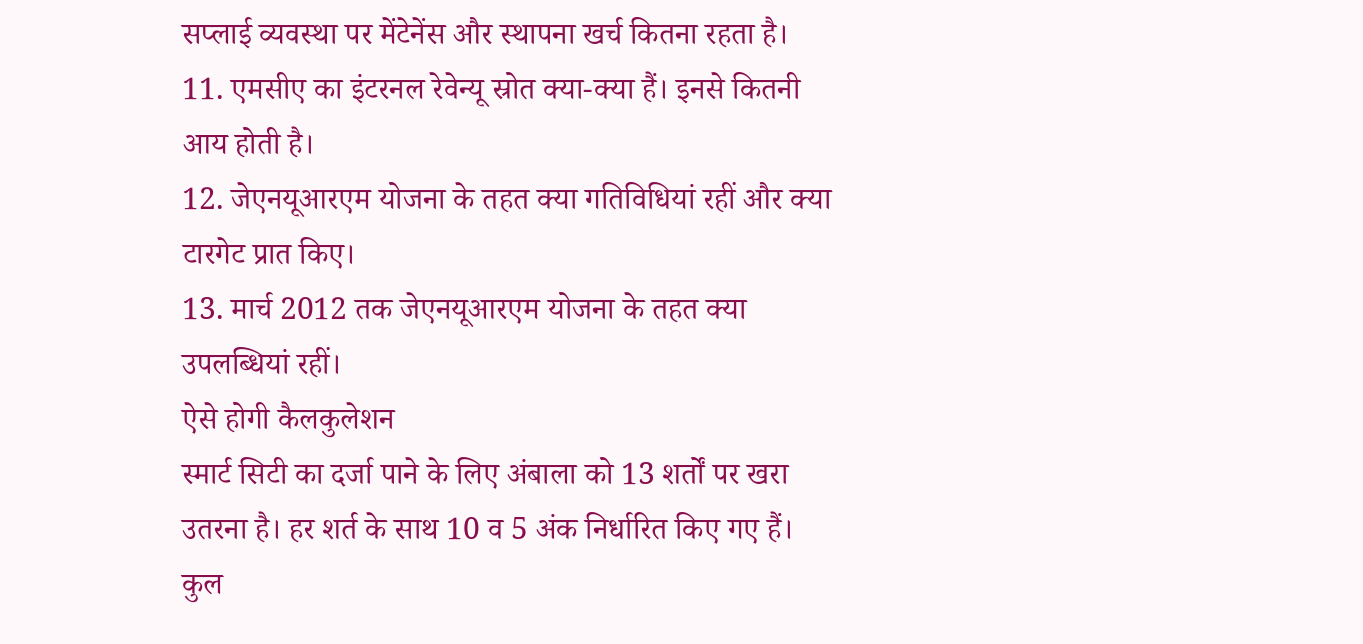सप्लाई व्यवस्था पर मेंटेनेंस और स्थापना खर्च कितना रहता है।
11. एमसीए का इंटरनल रेवेन्यू स्रोत क्या-क्या हैं। इनसे कितनी आय होती है।
12. जेएनयूआरएम योजना के तहत क्या गतिविधियां रहीं और क्या टारगेट प्रात किए।
13. मार्च 2012 तक जेएनयूआरएम योजना के तहत क्या उपलब्धियां रहीं।
ऐसे होगी कैलकुलेशन
स्मार्ट सिटी का दर्जा पाने के लिए अंबाला को 13 शर्तों पर खरा उतरना है। हर शर्त के साथ 10 व 5 अंक निर्धारित किए गए हैं। कुल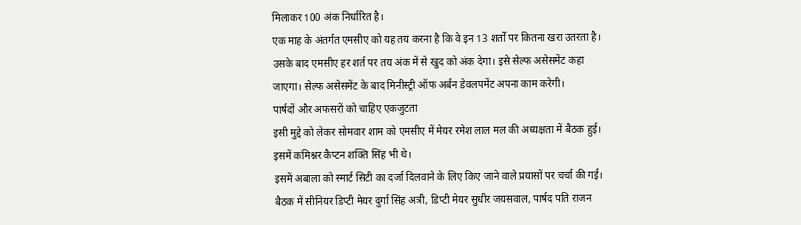मिलाकर 100 अंक निर्धारित है।
एक माह के अंतर्गत एमसीए को यह तय करना है कि वे इन 13 शर्तों पर कितना खरा उतरता है। उसके बाद एमसीए हर शर्त पर तय अंक में से खुद को अंक देगा। इसे सेल्फ असेसमेंट कहा जाएगा। सेल्फ असेसमेंट के बाद मिनीस्ट्री ऑफ अर्बन डेवलपमेंट अपना काम करेगी।
पार्षदों और अफसरों को चाहिए एकजुटता
इसी मुद्दे को लेकर सोमवार शाम को एमसीए में मेयर रमेश लाल मल की अध्यक्षता में बैठक हुई। इसमें कमिश्नर कैप्टन शक्ति सिंह भी थे।
इसमें अबाला को स्मार्ट सिटी का दर्जा दिलवाने के लिए किए जाने वाले प्रयासों पर चर्चा की गई। बैठक में सीनियर डिप्टी मेयर दुर्गा सिंह अत्री, डिप्टी मेयर सुधीर जयसवाल, पार्षद पति राजन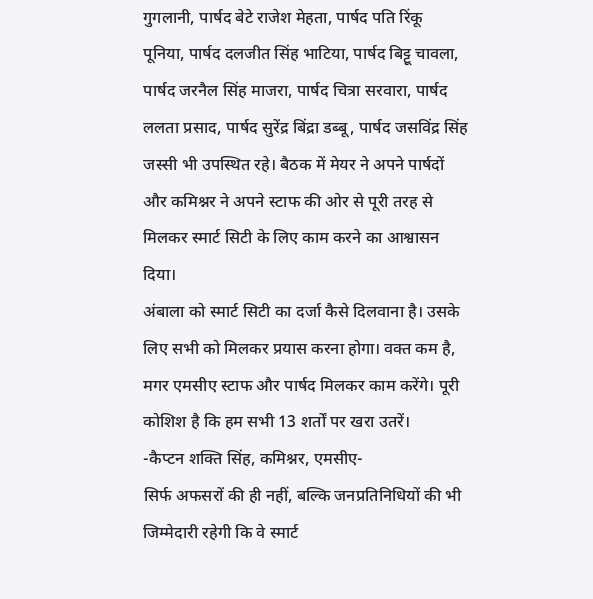गुगलानी, पार्षद बेटे राजेश मेहता, पार्षद पति रिंकू पूनिया, पार्षद दलजीत सिंह भाटिया, पार्षद बिट्टू चावला, पार्षद जरनैल सिंह माजरा, पार्षद चित्रा सरवारा, पार्षद ललता प्रसाद, पार्षद सुरेंद्र बिंद्रा डब्बू, पार्षद जसविंद्र सिंह जस्सी भी उपस्थित रहे। बैठक में मेयर ने अपने पार्षदों और कमिश्नर ने अपने स्टाफ की ओर से पूरी तरह से मिलकर स्मार्ट सिटी के लिए काम करने का आश्वासन दिया।
अंबाला को स्मार्ट सिटी का दर्जा कैसे दिलवाना है। उसके लिए सभी को मिलकर प्रयास करना होगा। वक्त कम है, मगर एमसीए स्टाफ और पार्षद मिलकर काम करेंगे। पूरी कोशिश है कि हम सभी 13 शर्तों पर खरा उतरें।
-कैप्टन शक्ति सिंह, कमिश्नर, एमसीए-
सिर्फ अफसरों की ही नहीं, बल्कि जनप्रतिनिधियों की भी जिम्मेदारी रहेगी कि वे स्मार्ट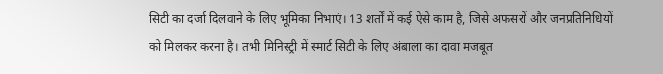सिटी का दर्जा दिलवाने के लिए भूमिका निभाएं। 13 शर्तों में कई ऐसे काम है, जिसे अफसरों और जनप्रतिनिधियों को मिलकर करना है। तभी मिनिस्ट्री में स्मार्ट सिटी के लिए अंबाला का दावा मजबूत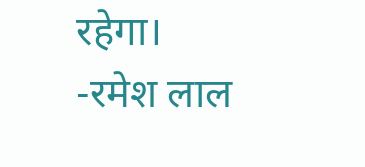रहेगा।
-रमेश लाल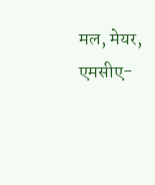मल, मेयर, एमसीए-